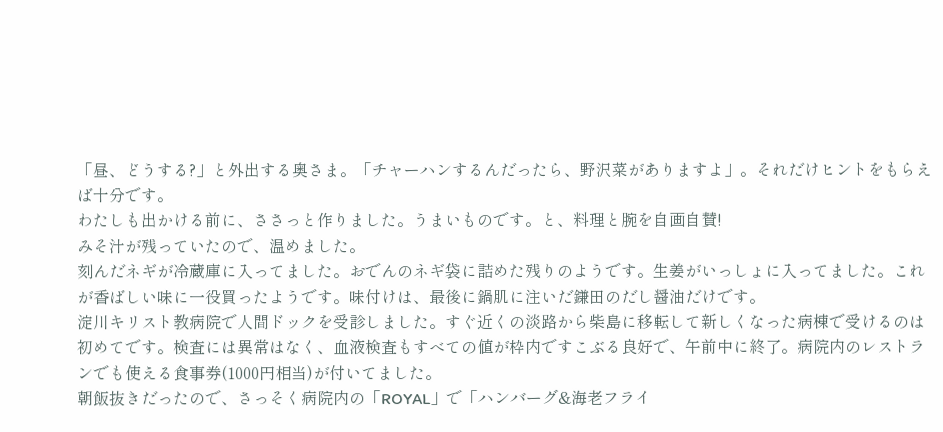「昼、どうする?」と外出する奥さま。「チャーハンするんだったら、野沢菜がありますよ」。それだけヒントをもらえば十分です。
わたしも出かける前に、ささっと作りました。うまいものです。と、料理と腕を自画自賛!
みそ汁が残っていたので、温めました。
刻んだネギが冷蔵庫に入ってました。おでんのネギ袋に詰めた残りのようです。生姜がいっしょに入ってました。これが香ばしい味に一役買ったようです。味付けは、最後に鍋肌に注いだ鎌田のだし醤油だけです。
淀川キリスト教病院で人間ドックを受診しました。すぐ近くの淡路から柴島に移転して新しくなった病棟で受けるのは初めてです。検査には異常はなく、血液検査もすべての値が枠内ですこぶる良好で、午前中に終了。病院内のレストランでも使える食事券(1000円相当)が付いてました。
朝飯抜きだったので、さっそく病院内の「ROYAL」で「ハンバーグ&海老フライ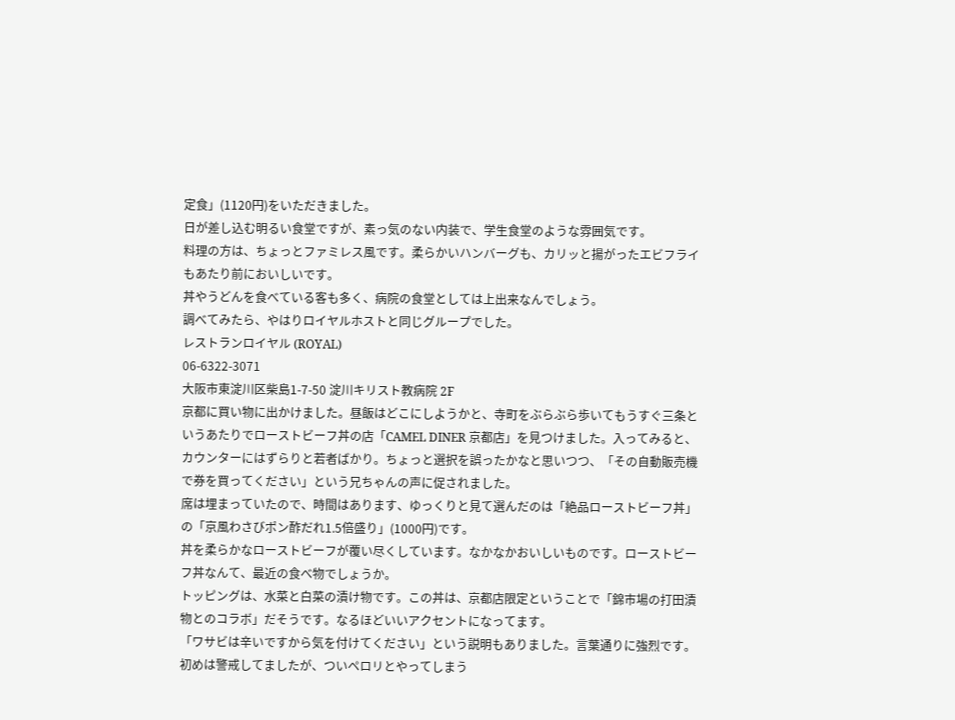定食」(1120円)をいただきました。
日が差し込む明るい食堂ですが、素っ気のない内装で、学生食堂のような雰囲気です。
料理の方は、ちょっとファミレス風です。柔らかいハンバーグも、カリッと揚がったエビフライもあたり前においしいです。
丼やうどんを食べている客も多く、病院の食堂としては上出来なんでしょう。
調べてみたら、やはりロイヤルホストと同じグループでした。
レストランロイヤル (ROYAL)
06-6322-3071
大阪市東淀川区柴島1-7-50 淀川キリスト教病院 2F
京都に買い物に出かけました。昼飯はどこにしようかと、寺町をぶらぶら歩いてもうすぐ三条というあたりでローストビーフ丼の店「CAMEL DINER 京都店」を見つけました。入ってみると、カウンターにはずらりと若者ばかり。ちょっと選択を誤ったかなと思いつつ、「その自動販売機で券を買ってください」という兄ちゃんの声に促されました。
席は埋まっていたので、時間はあります、ゆっくりと見て選んだのは「絶品ローストビーフ丼」の「京風わさびポン酢だれ1.5倍盛り」(1000円)です。
丼を柔らかなローストビーフが覆い尽くしています。なかなかおいしいものです。ローストビーフ丼なんて、最近の食べ物でしょうか。
トッピングは、水菜と白菜の漬け物です。この丼は、京都店限定ということで「錦市場の打田漬物とのコラボ」だそうです。なるほどいいアクセントになってます。
「ワサビは辛いですから気を付けてください」という説明もありました。言葉通りに強烈です。初めは警戒してましたが、ついペロリとやってしまう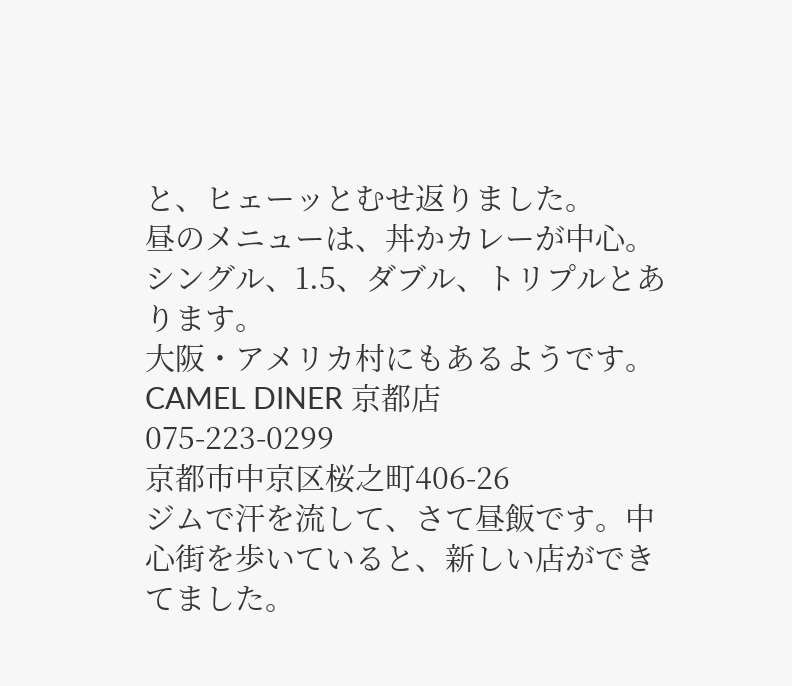と、ヒェーッとむせ返りました。
昼のメニューは、丼かカレーが中心。シングル、1.5、ダブル、トリプルとあります。
大阪・アメリカ村にもあるようです。
CAMEL DINER 京都店
075-223-0299
京都市中京区桜之町406-26
ジムで汗を流して、さて昼飯です。中心街を歩いていると、新しい店ができてました。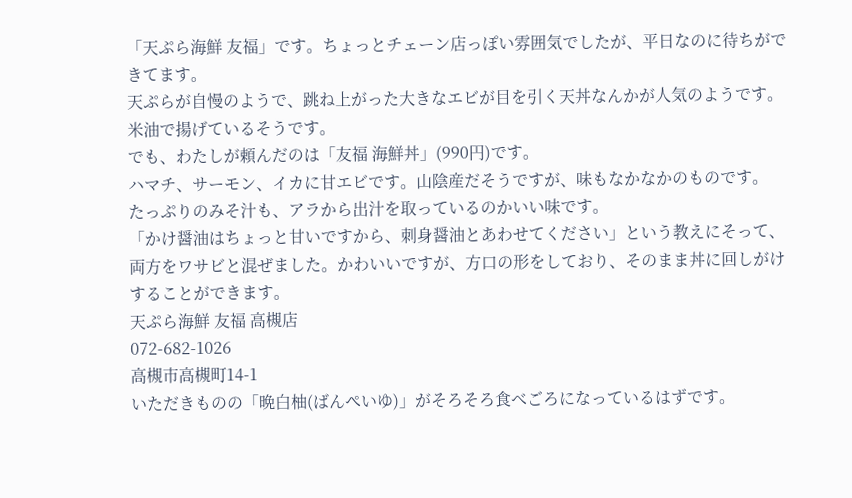「天ぷら海鮮 友福」です。ちょっとチェーン店っぽい雰囲気でしたが、平日なのに待ちができてます。
天ぷらが自慢のようで、跳ね上がった大きなエビが目を引く天丼なんかが人気のようです。米油で揚げているそうです。
でも、わたしが頼んだのは「友福 海鮮丼」(990円)です。
ハマチ、サーモン、イカに甘エビです。山陰産だそうですが、味もなかなかのものです。
たっぷりのみそ汁も、アラから出汁を取っているのかいい味です。
「かけ醤油はちょっと甘いですから、刺身醤油とあわせてください」という教えにそって、両方をワサビと混ぜました。かわいいですが、方口の形をしており、そのまま丼に回しがけすることができます。
天ぷら海鮮 友福 高槻店
072-682-1026
高槻市高槻町14-1
いただきものの「晩白柚(ばんぺいゆ)」がそろそろ食べごろになっているはずです。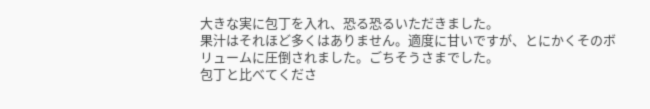大きな実に包丁を入れ、恐る恐るいただきました。
果汁はそれほど多くはありません。適度に甘いですが、とにかくそのボリュームに圧倒されました。ごちそうさまでした。
包丁と比べてくださ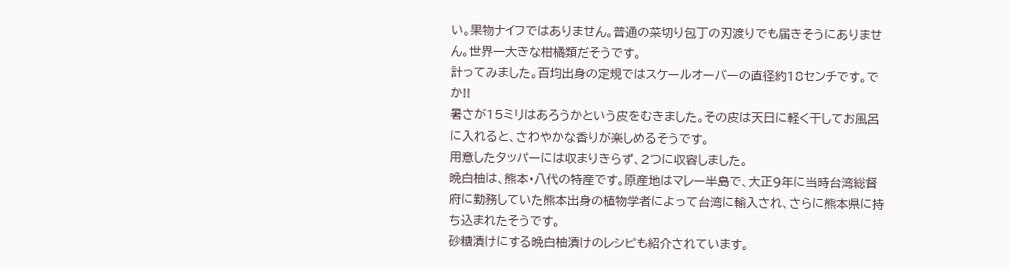い。果物ナイフではありません。普通の菜切り包丁の刃渡りでも届きそうにありません。世界一大きな柑橘類だそうです。
計ってみました。百均出身の定規ではスケールオーバーの直径約18センチです。でか!!
暑さが15ミリはあろうかという皮をむきました。その皮は天日に軽く干してお風呂に入れると、さわやかな香りが楽しめるそうです。
用意したタッパーには収まりきらず、2つに収容しました。
晩白柚は、熊本・八代の特産です。原産地はマレー半島で、大正9年に当時台湾総督府に勤務していた熊本出身の植物学者によって台湾に輸入され、さらに熊本県に持ち込まれたそうです。
砂糖漬けにする晩白柚漬けのレシピも紹介されています。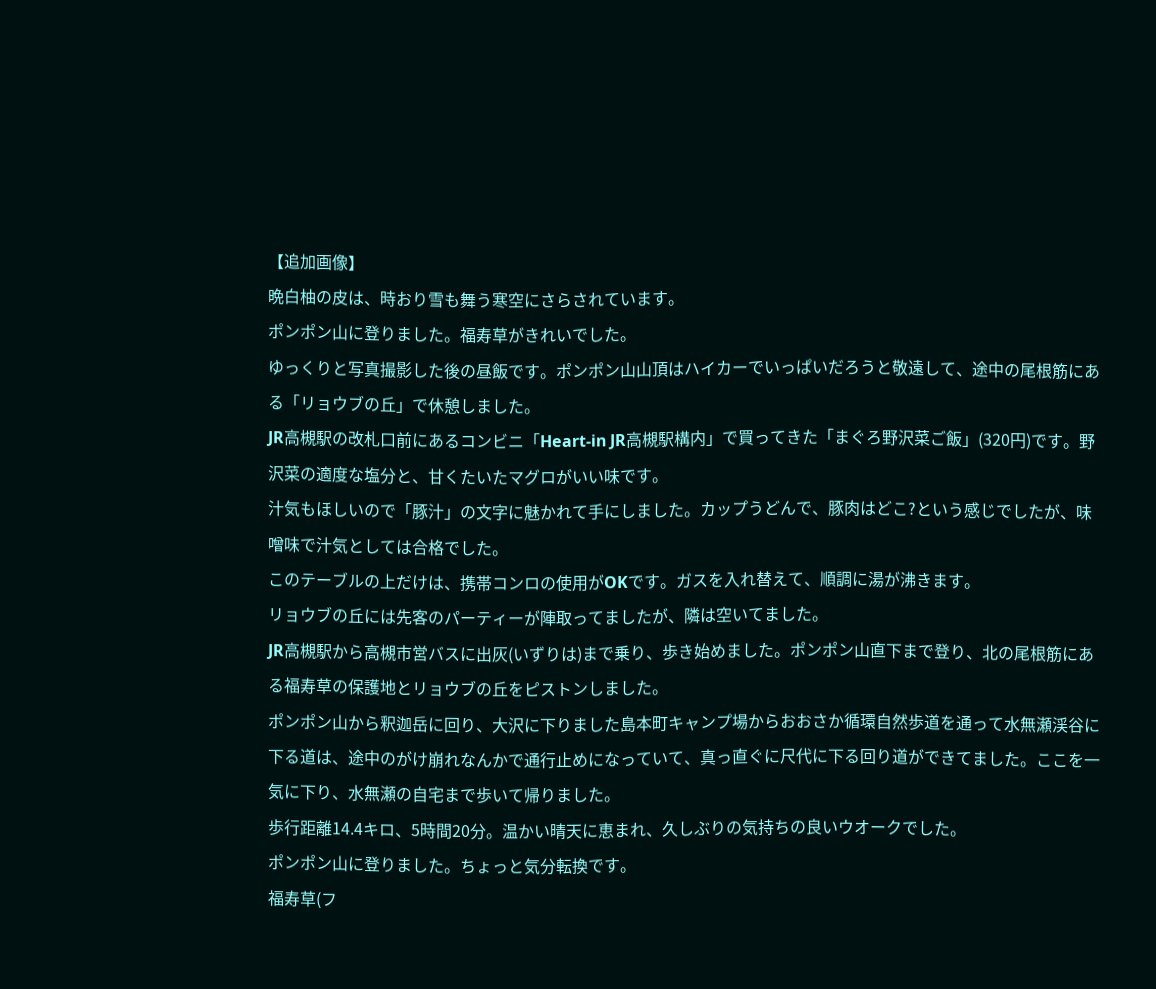【追加画像】
晩白柚の皮は、時おり雪も舞う寒空にさらされています。
ポンポン山に登りました。福寿草がきれいでした。
ゆっくりと写真撮影した後の昼飯です。ポンポン山山頂はハイカーでいっぱいだろうと敬遠して、途中の尾根筋にある「リョウブの丘」で休憩しました。
JR高槻駅の改札口前にあるコンビニ「Heart-in JR高槻駅構内」で買ってきた「まぐろ野沢菜ご飯」(320円)です。野沢菜の適度な塩分と、甘くたいたマグロがいい味です。
汁気もほしいので「豚汁」の文字に魅かれて手にしました。カップうどんで、豚肉はどこ?という感じでしたが、味噌味で汁気としては合格でした。
このテーブルの上だけは、携帯コンロの使用がOKです。ガスを入れ替えて、順調に湯が沸きます。
リョウブの丘には先客のパーティーが陣取ってましたが、隣は空いてました。
JR高槻駅から高槻市営バスに出灰(いずりは)まで乗り、歩き始めました。ポンポン山直下まで登り、北の尾根筋にある福寿草の保護地とリョウブの丘をピストンしました。
ポンポン山から釈迦岳に回り、大沢に下りました島本町キャンプ場からおおさか循環自然歩道を通って水無瀬渓谷に下る道は、途中のがけ崩れなんかで通行止めになっていて、真っ直ぐに尺代に下る回り道ができてました。ここを一気に下り、水無瀬の自宅まで歩いて帰りました。
歩行距離14.4キロ、5時間20分。温かい晴天に恵まれ、久しぶりの気持ちの良いウオークでした。
ポンポン山に登りました。ちょっと気分転換です。
福寿草(フ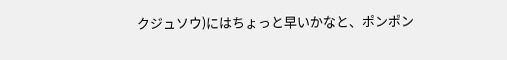クジュソウ)にはちょっと早いかなと、ポンポン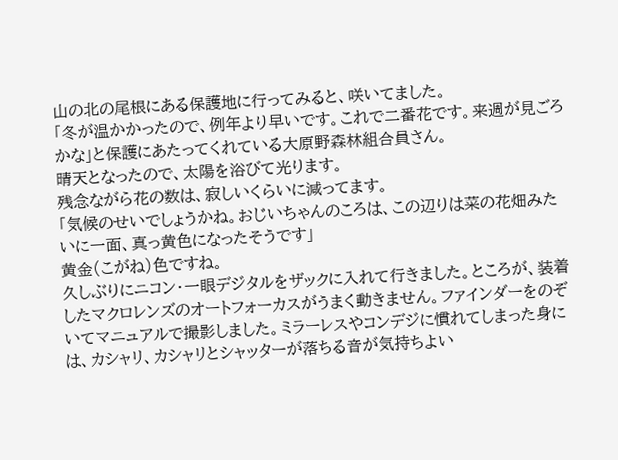山の北の尾根にある保護地に行ってみると、咲いてました。
「冬が温かかったので、例年より早いです。これで二番花です。来週が見ごろかな」と保護にあたってくれている大原野森林組合員さん。
晴天となったので、太陽を浴びて光ります。
残念ながら花の数は、寂しいくらいに減ってます。
「気候のせいでしょうかね。おじいちゃんのころは、この辺りは菜の花畑みたいに一面、真っ黄色になったそうです」
黄金(こがね)色ですね。
久しぶりにニコン・一眼デジタルをザックに入れて行きました。ところが、装着したマクロレンズのオートフォーカスがうまく動きません。ファインダーをのぞいてマニュアルで撮影しました。ミラーレスやコンデジに慣れてしまった身には、カシャリ、カシャリとシャッターが落ちる音が気持ちよい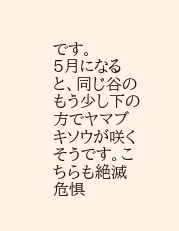です。
5月になると、同じ谷のもう少し下の方でヤマブキソウが咲くそうです。こちらも絶滅危惧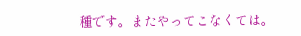種です。またやってこなくては。